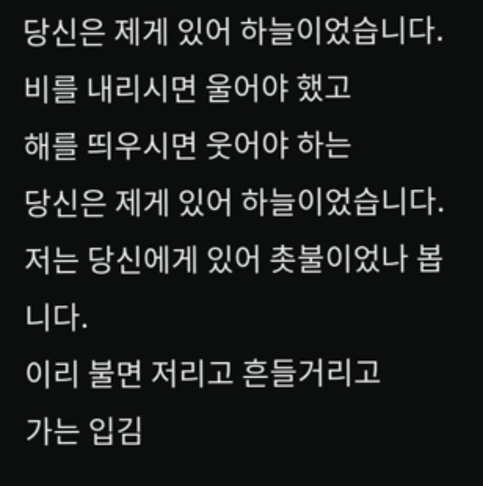당신은 제게 있어 하늘이었습니다.
비를 내리시면 울어야 했고
해를 띄우시면 웃어야 하는
당신은 제게 있어 하늘이었습니다.
저는 당신에게 있어 촛불이었나 봅니다.
이리 불면 저리고 흔들거리고
가는 입김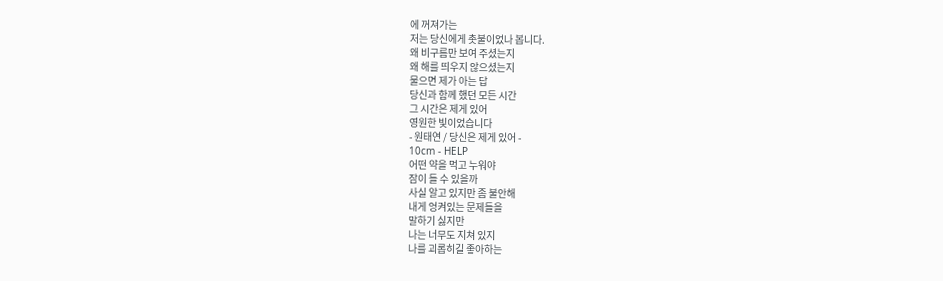에 꺼져가는
저는 당신에게 촛불이었나 봅니다.
왜 비구름만 보여 주셨는지
왜 해를 띄우지 않으셨는지
물으면 제가 아는 답
당신과 함께 했던 모든 시간
그 시간은 제게 있어
영원한 빛이었습니다
- 원태연 / 당신은 제게 있어 -
10cm - HELP
어떤 약을 먹고 누워야
잠이 들 수 있을까
사실 알고 있지만 좀 불안해
내게 엉켜있는 문제들을
말하기 싫지만
나는 너무도 지쳐 있지
나를 괴롭히길 좋아하는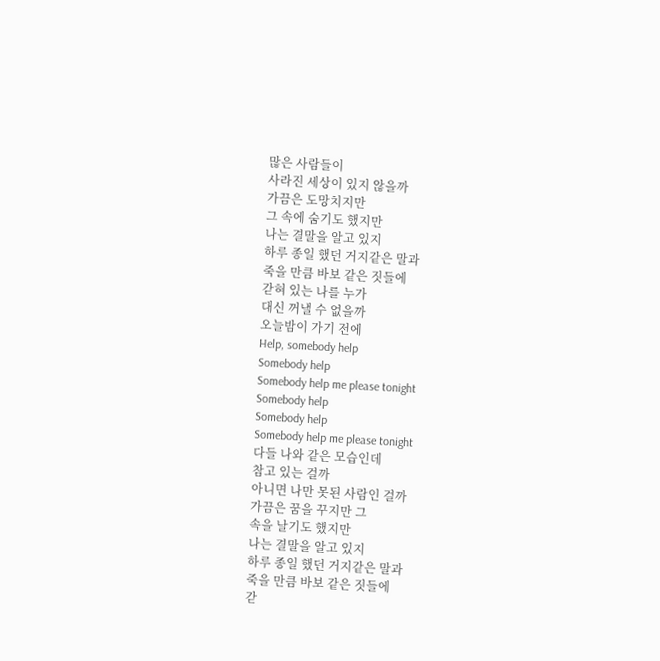많은 사람들이
사라진 세상이 있지 않을까
가끔은 도망치지만
그 속에 숨기도 했지만
나는 결말을 알고 있지
하루 종일 했던 거지같은 말과
죽을 만큼 바보 같은 짓들에
갇혀 있는 나를 누가
대신 꺼낼 수 없을까
오늘밤이 가기 전에
Help, somebody help
Somebody help
Somebody help me please tonight
Somebody help
Somebody help
Somebody help me please tonight
다들 나와 같은 모습인데
참고 있는 걸까
아니면 나만 못된 사람인 걸까
가끔은 꿈을 꾸지만 그
속을 날기도 했지만
나는 결말을 알고 있지
하루 종일 했던 거지같은 말과
죽을 만큼 바보 같은 짓들에
갇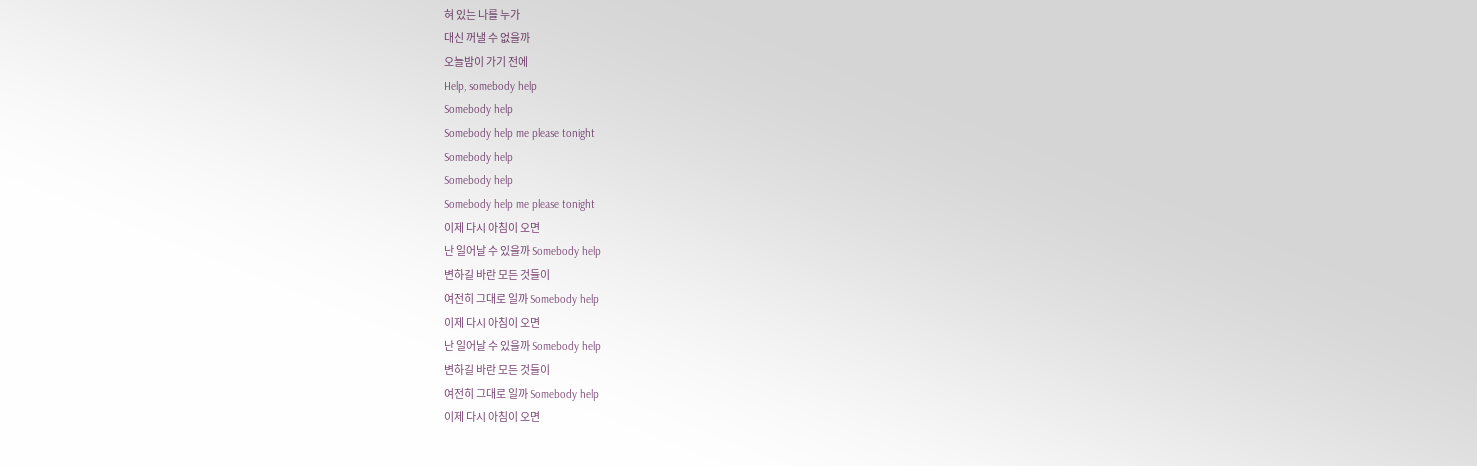혀 있는 나를 누가
대신 꺼낼 수 없을까
오늘밤이 가기 전에
Help, somebody help
Somebody help
Somebody help me please tonight
Somebody help
Somebody help
Somebody help me please tonight
이제 다시 아침이 오면
난 일어날 수 있을까 Somebody help
변하길 바란 모든 것들이
여전히 그대로 일까 Somebody help
이제 다시 아침이 오면
난 일어날 수 있을까 Somebody help
변하길 바란 모든 것들이
여전히 그대로 일까 Somebody help
이제 다시 아침이 오면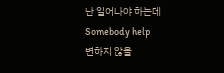난 일어나야 하는데 Somebody help
변하지 않을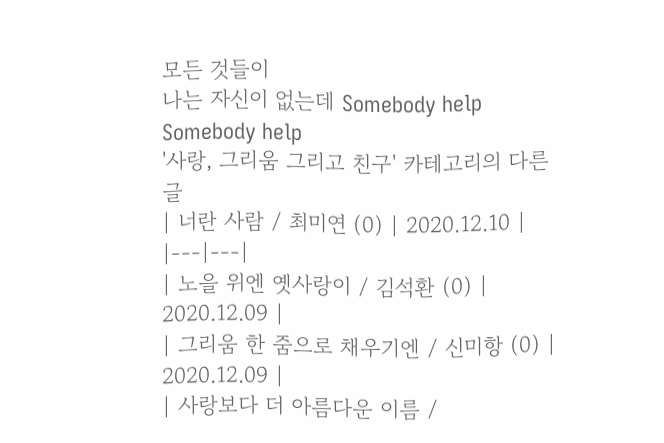모든 것들이
나는 자신이 없는데 Somebody help
Somebody help
'사랑, 그리움 그리고 친구' 카테고리의 다른 글
| 너란 사람 / 최미연 (0) | 2020.12.10 |
|---|---|
| 노을 위엔 옛사랑이 / 김석환 (0) | 2020.12.09 |
| 그리움 한 줌으로 채우기엔 / 신미항 (0) | 2020.12.09 |
| 사랑보다 더 아름다운 이름 /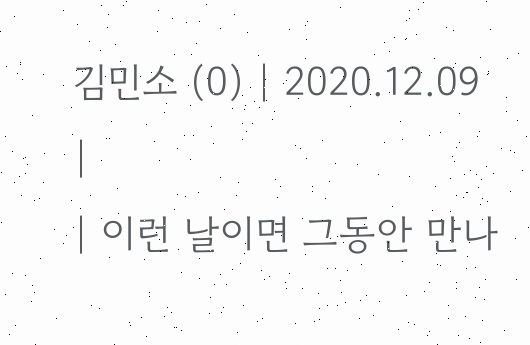김민소 (0) | 2020.12.09 |
| 이런 날이면 그동안 만나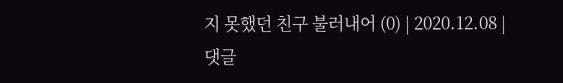지 못했던 친구 불러내어 (0) | 2020.12.08 |
댓글